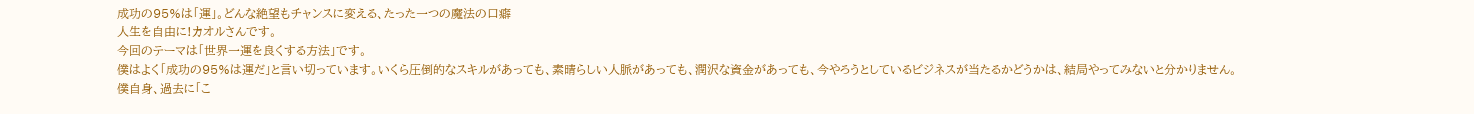成功の95%は「運」。どんな絶望もチャンスに変える、たった一つの魔法の口癖
人生を自由に!カオルさんです。
今回のテーマは「世界一運を良くする方法」です。
僕はよく「成功の95%は運だ」と言い切っています。いくら圧倒的なスキルがあっても、素晴らしい人脈があっても、潤沢な資金があっても、今やろうとしているビジネスが当たるかどうかは、結局やってみないと分かりません。
僕自身、過去に「こ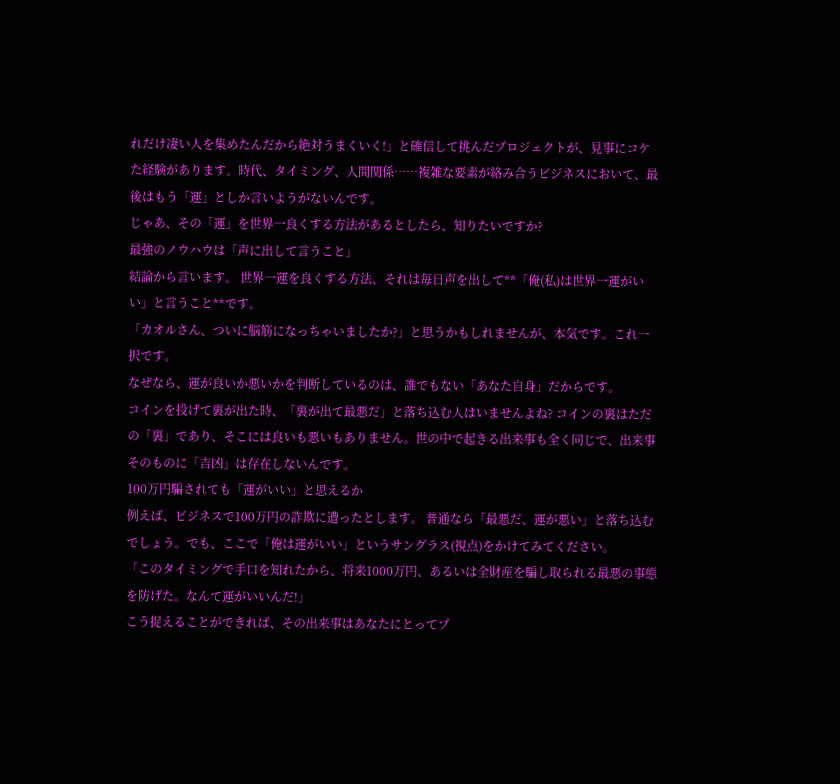れだけ凄い人を集めたんだから絶対うまくいく!」と確信して挑んだプロジェクトが、見事にコケた経験があります。時代、タイミング、人間関係……複雑な要素が絡み合うビジネスにおいて、最後はもう「運」としか言いようがないんです。
じゃあ、その「運」を世界一良くする方法があるとしたら、知りたいですか?
最強のノウハウは「声に出して言うこと」
結論から言います。 世界一運を良くする方法、それは毎日声を出して**「俺(私)は世界一運がいい」と言うこと**です。
「カオルさん、ついに脳筋になっちゃいましたか?」と思うかもしれませんが、本気です。これ一択です。
なぜなら、運が良いか悪いかを判断しているのは、誰でもない「あなた自身」だからです。
コインを投げて裏が出た時、「裏が出て最悪だ」と落ち込む人はいませんよね? コインの裏はただの「裏」であり、そこには良いも悪いもありません。世の中で起きる出来事も全く同じで、出来事そのものに「吉凶」は存在しないんです。
100万円騙されても「運がいい」と思えるか
例えば、ビジネスで100万円の詐欺に遭ったとします。 普通なら「最悪だ、運が悪い」と落ち込むでしょう。でも、ここで「俺は運がいい」というサングラス(視点)をかけてみてください。
「このタイミングで手口を知れたから、将来1000万円、あるいは全財産を騙し取られる最悪の事態を防げた。なんて運がいいんだ!」
こう捉えることができれば、その出来事はあなたにとってプ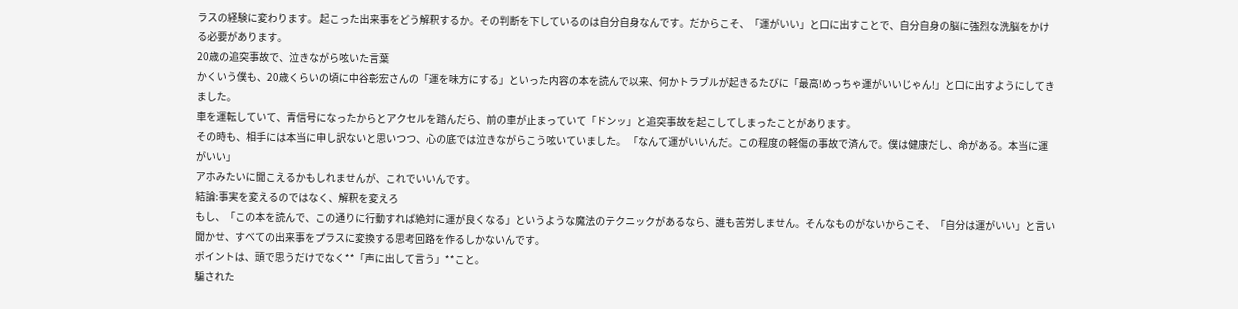ラスの経験に変わります。 起こった出来事をどう解釈するか。その判断を下しているのは自分自身なんです。だからこそ、「運がいい」と口に出すことで、自分自身の脳に強烈な洗脳をかける必要があります。
20歳の追突事故で、泣きながら呟いた言葉
かくいう僕も、20歳くらいの頃に中谷彰宏さんの「運を味方にする」といった内容の本を読んで以来、何かトラブルが起きるたびに「最高!めっちゃ運がいいじゃん!」と口に出すようにしてきました。
車を運転していて、青信号になったからとアクセルを踏んだら、前の車が止まっていて「ドンッ」と追突事故を起こしてしまったことがあります。
その時も、相手には本当に申し訳ないと思いつつ、心の底では泣きながらこう呟いていました。 「なんて運がいいんだ。この程度の軽傷の事故で済んで。僕は健康だし、命がある。本当に運がいい」
アホみたいに聞こえるかもしれませんが、これでいいんです。
結論:事実を変えるのではなく、解釈を変えろ
もし、「この本を読んで、この通りに行動すれば絶対に運が良くなる」というような魔法のテクニックがあるなら、誰も苦労しません。そんなものがないからこそ、「自分は運がいい」と言い聞かせ、すべての出来事をプラスに変換する思考回路を作るしかないんです。
ポイントは、頭で思うだけでなく**「声に出して言う」**こと。
騙された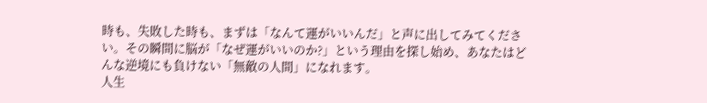時も、失敗した時も、まずは「なんて運がいいんだ」と声に出してみてください。その瞬間に脳が「なぜ運がいいのか?」という理由を探し始め、あなたはどんな逆境にも負けない「無敵の人間」になれます。
人生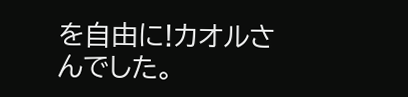を自由に!カオルさんでした。